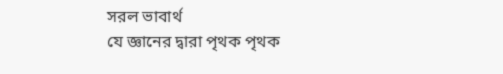সরল ভাবার্থ
যে জ্ঞানের দ্বারা পৃথক পৃথক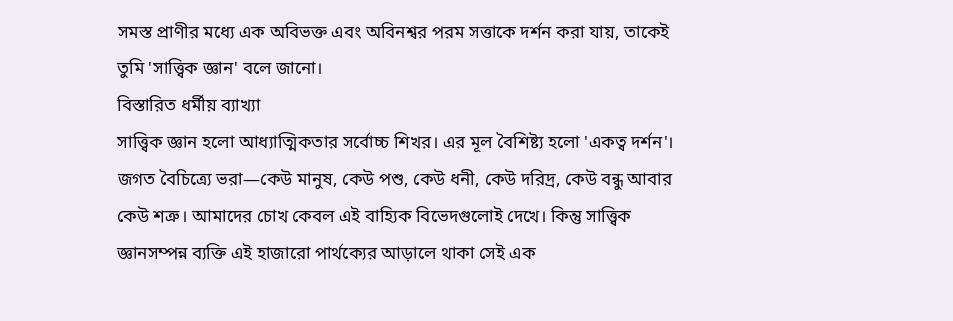সমস্ত প্রাণীর মধ্যে এক অবিভক্ত এবং অবিনশ্বর পরম সত্তাকে দর্শন করা যায়, তাকেই তুমি 'সাত্ত্বিক জ্ঞান' বলে জানো।
বিস্তারিত ধর্মীয় ব্যাখ্যা
সাত্ত্বিক জ্ঞান হলো আধ্যাত্মিকতার সর্বোচ্চ শিখর। এর মূল বৈশিষ্ট্য হলো 'একত্ব দর্শন'। জগত বৈচিত্র্যে ভরা—কেউ মানুষ, কেউ পশু, কেউ ধনী, কেউ দরিদ্র, কেউ বন্ধু আবার কেউ শত্রু। আমাদের চোখ কেবল এই বাহ্যিক বিভেদগুলোই দেখে। কিন্তু সাত্ত্বিক জ্ঞানসম্পন্ন ব্যক্তি এই হাজারো পার্থক্যের আড়ালে থাকা সেই এক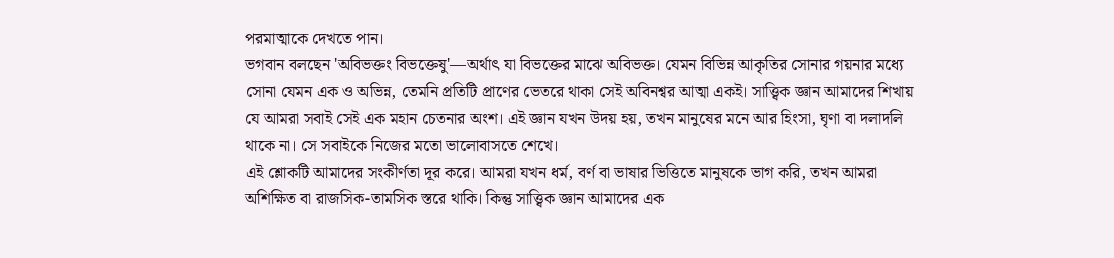পরমাত্মাকে দেখতে পান।
ভগবান বলছেন 'অবিভক্তং বিভক্তেষু'—অর্থাৎ যা বিভক্তের মাঝে অবিভক্ত। যেমন বিভিন্ন আকৃতির সোনার গয়নার মধ্যে সোনা যেমন এক ও অভিন্ন, তেমনি প্রতিটি প্রাণের ভেতরে থাকা সেই অবিনশ্বর আত্মা একই। সাত্ত্বিক জ্ঞান আমাদের শিখায় যে আমরা সবাই সেই এক মহান চেতনার অংশ। এই জ্ঞান যখন উদয় হয়, তখন মানুষের মনে আর হিংসা, ঘৃণা বা দলাদলি থাকে না। সে সবাইকে নিজের মতো ভালোবাসতে শেখে।
এই শ্লোকটি আমাদের সংকীর্ণতা দূর করে। আমরা যখন ধর্ম, বর্ণ বা ভাষার ভিত্তিতে মানুষকে ভাগ করি, তখন আমরা অশিক্ষিত বা রাজসিক-তামসিক স্তরে থাকি। কিন্তু সাত্ত্বিক জ্ঞান আমাদের এক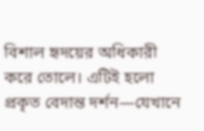বিশাল হৃদয়ের অধিকারী করে তোলে। এটিই হলো প্রকৃত বেদান্ত দর্শন—যেখানে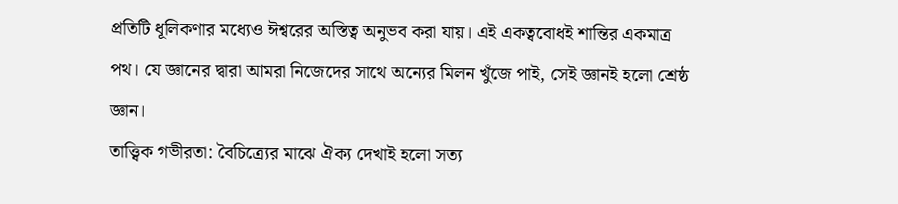প্রতিটি ধূলিকণার মধ্যেও ঈশ্বরের অস্তিত্ব অনুভব করা যায়। এই একত্ববোধই শান্তির একমাত্র পথ। যে জ্ঞানের দ্বারা আমরা নিজেদের সাথে অন্যের মিলন খুঁজে পাই, সেই জ্ঞানই হলো শ্রেষ্ঠ জ্ঞান।
তাত্ত্বিক গভীরতা: বৈচিত্র্যের মাঝে ঐক্য দেখাই হলো সত্য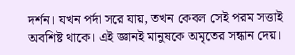দর্শন। যখন পর্দা সরে যায়, তখন কেবল সেই পরম সত্তাই অবশিষ্ট থাকে। এই জ্ঞানই মানুষকে অমৃতের সন্ধান দেয়।